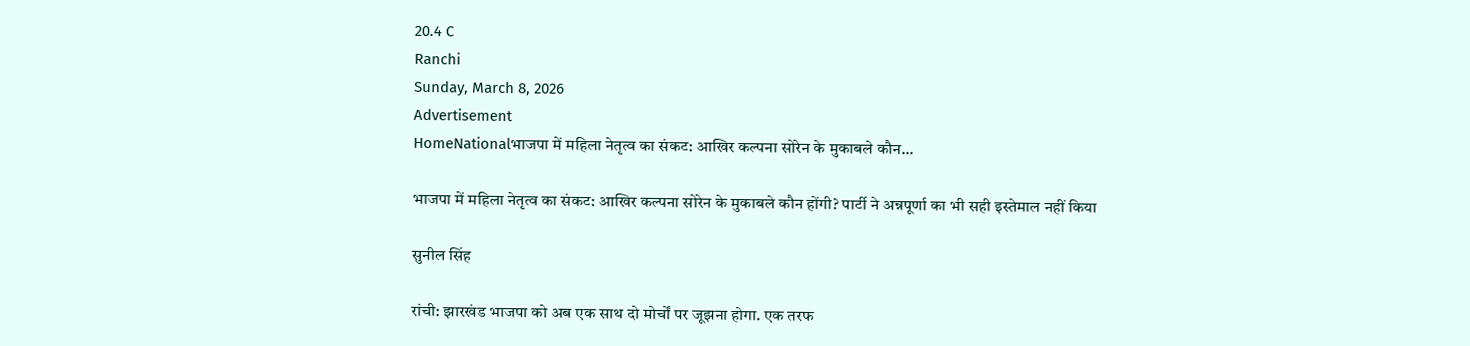20.4 C
Ranchi
Sunday, March 8, 2026
Advertisement
HomeNationalभाजपा में महिला नेतृत्व का संकट: आखिर कल्पना सोरेन के मुकाबले कौन...

भाजपा में महिला नेतृत्व का संकट: आखिर कल्पना सोरेन के मुकाबले कौन होंगी? पार्टी ने अन्नपूर्णा का भी सही इस्तेमाल नहीं किया

सुनील सिंह

रांची: झारखंड भाजपा को अब एक साथ दो मोर्चों पर जूझना होगा. एक तरफ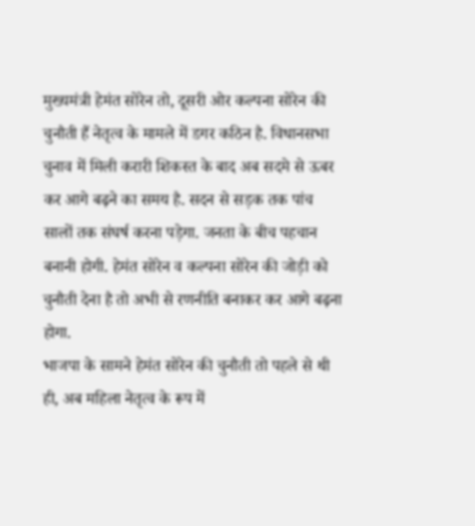मुख्यमंत्री हेमंत सोरेन तो, दूसरी ओर कल्पना सोरेन की चुनौती हैं नेतृत्व के मामले में डगर कठिन है. विधानसभा चुनाव में मिली करारी शिकस्त के बाद अब सदमे से ऊबर कर आगे बढ़ने का समय है. सदन से सड़क तक पांच सालों तक संघर्ष करना पड़ेगा. जनता के बीच पहचान बनानी होगी. हेमंत सोरेन व कल्पना सोरेन की जोड़ी को चुनौती देना है तो अभी से रणनीति बनाकर कर आगे बढ़ना होगा.
भाजपा के सामने हेमंत सोरेन की चुनौती तो पहले से थी ही, अब महिला नेतृत्व के रूप में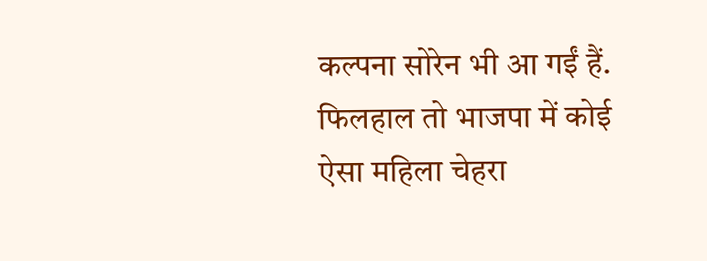कल्पना सोरेन भी आ गईं हैं. फिलहाल तो भाजपा में कोई ऐसा महिला चेहरा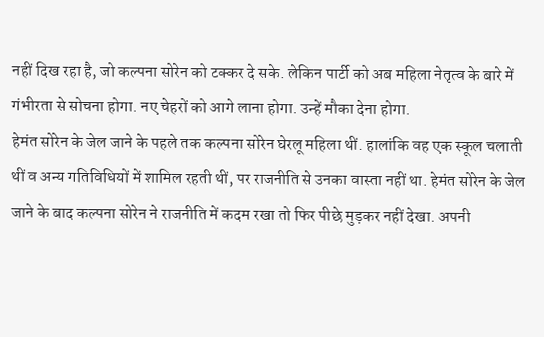नहीं दिख रहा है, जो कल्पना सोरेन को टक्कर दे सके. लेकिन पार्टी को अब महिला नेतृत्व के बारे में गंभीरता से सोचना होगा. नए चेहरों को आगे लाना होगा. उन्हें मौका देना होगा.
हेमंत सोरेन के जेल जाने के पहले तक कल्पना सोरेन घेरलू महिला थीं. हालांकि वह एक स्कूल चलाती थीं व अन्य गतिविधियों में शामिल रहती थीं, पर राजनीति से उनका वास्ता नहीं था. हेमंत सोरेन के जेल जाने के बाद कल्पना सोरेन ने राजनीति में कदम रखा तो फिर पीछे मुड़कर नहीं देखा. अपनी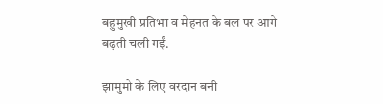बहुमुखी प्रतिभा व मेहनत के बल पर आगे बढ़ती चली गईं.

झामुमो के लिए वरदान बनी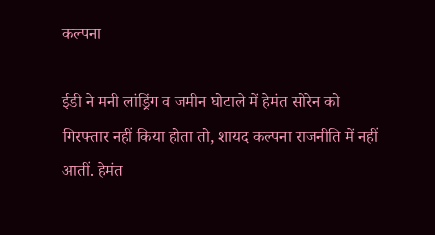कल्पना

ईडी ने मनी लांड्रिंग व जमीन घोटाले में हेमंत सोरेन को गिरफ्तार नहीं किया होता तो, शायद कल्पना राजनीति में नहीं आतीं. हेमंत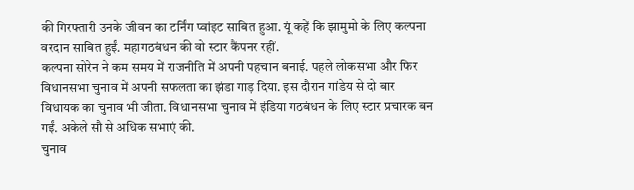की गिरफ्तारी उनके जीवन का टर्निंग प्वांइट साबित हुआ. यूं कहें कि झामुमो के लिए कल्पना वरदान साबित हुईं. महागठबंधन की वो स्टार कैंपनर रहीं.
कल्पना सोरेन ने कम समय में राजनीति में अपनी पहचान बनाई. पहले लोकसभा और फिर विधानसभा चुनाव में अपनी सफलता का झंडा गाड़ दिया. इस दौरान गांडेय से दो बार विधायक का चुनाव भी जीता. विधानसभा चुनाव में इंडिया गठबंधन के लिए स्टार प्रचारक बन गईं. अकेले सौ से अधिक सभाएं की.
चुनाव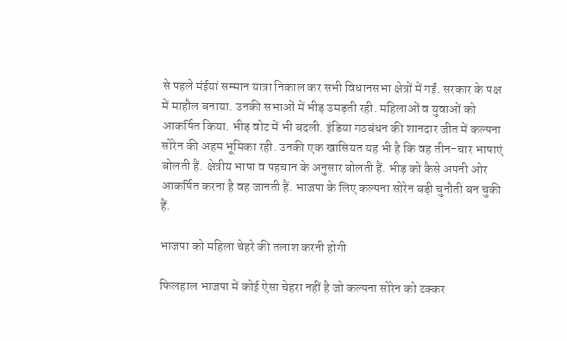से पहले मंईयां सम्मान यात्रा निकाल कर सभी विधानसभा क्षेत्रों में गईं. सरकार के पक्ष में माहौल बनाया. उनकी सभाओं में भीड़ उमड़ती रही. महिलाओं व युवाओं को आकर्षित किया. भीड़ वोट में भी बदली. इंडिया गठबंधन की शानदार जीत में कल्पना सोरेन की अहम भूमिका रही. उनकी एक खासियत यह भी है कि वह तीन-चार भाषाएं बोलती हैं. क्षेत्रीय भाषा व पहचान के अनुसार बोलती हैं. भीड़ को कैसे अपनी ओर आकर्षित करना है वह जानती हैं. भाजपा के लिए कल्पना सोरेन बड़ी चुनौती बन चुकी हैं.

भाजपा को महिला चेहरे की तलाश करनी होगी

फिलहाल भाजपा में कोई ऐसा चेहरा नहीं है जो कल्पना सोरेन को टक्कर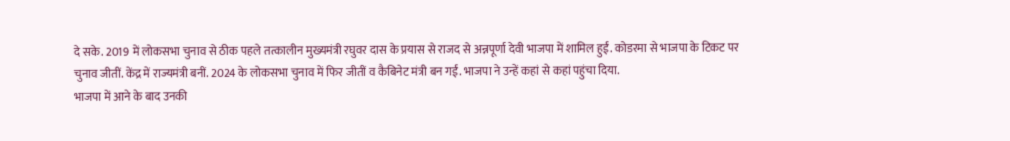दे सके. 2019 में लोकसभा चुनाव से ठीक पहले तत्कालीन मुख्यमंत्री रघुवर दास के प्रयास से राजद से अन्नपूर्णा देवी भाजपा में शामिल हुईं. कोडरमा से भाजपा के टिकट पर चुनाव जीतीं. केंद्र में राज्यमंत्री बनीं. 2024 के लोकसभा चुनाव में फिर जीतीं व कैबिनेट मंत्री बन गईं. भाजपा ने उन्हें कहां से कहां पहुंचा दिया.
भाजपा में आने के बाद उनकी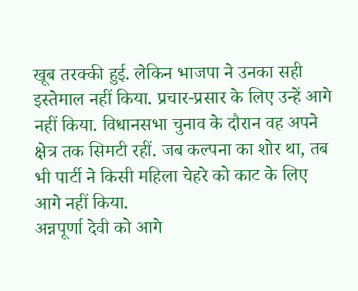खूब तरक्की हुई. लेकिन भाजपा ने उनका सही इस्तेमाल नहीं किया. प्रचार-प्रसार के लिए उन्हें आगे नहीं किया. विधानसभा चुनाव के दौरान वह अपने क्षेत्र तक सिमटी रहीं. जब कल्पना का शोर था, तब भी पार्टी ने किसी महिला चेहरे को काट के लिए आगे नहीं किया.
अन्नपूर्णा देवी को आगे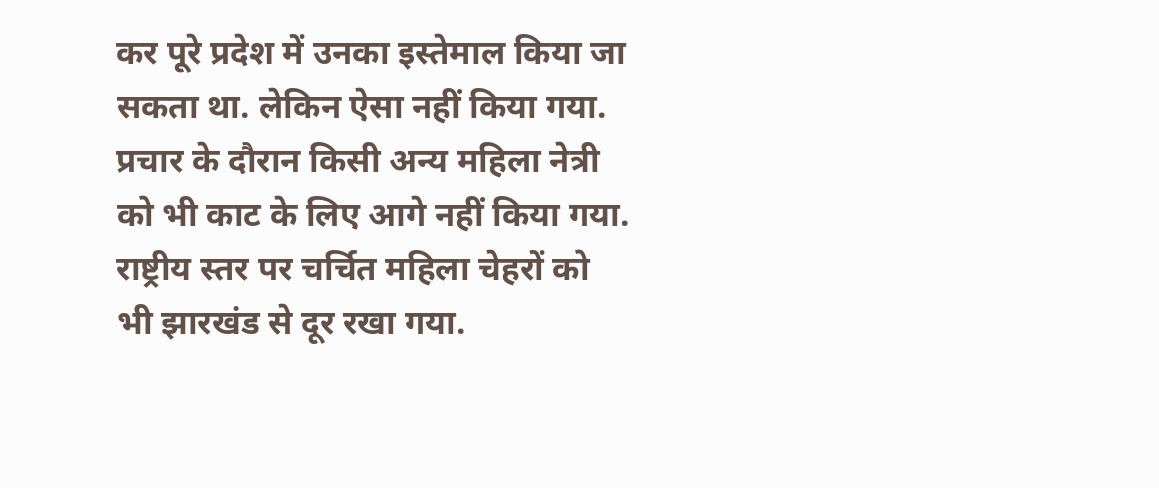कर पूरे प्रदेश में उनका इस्तेमाल किया जा सकता था. लेकिन ऐसा नहीं किया गया. प्रचार के दौरान किसी अन्य महिला नेत्री को भी काट के लिए आगे नहीं किया गया. राष्ट्रीय स्तर पर चर्चित महिला चेहरों को भी झारखंड से दूर रखा गया.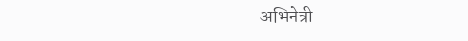अभिनेत्री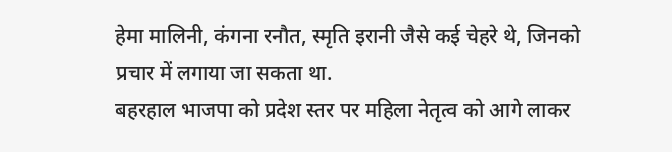हेमा मालिनी, कंगना रनौत, स्मृति इरानी जैसे कई चेहरे थे, जिनको प्रचार में लगाया जा सकता था.
बहरहाल भाजपा को प्रदेश स्तर पर महिला नेतृत्व को आगे लाकर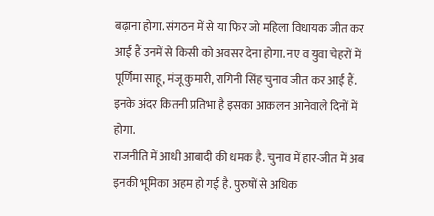बढ़ाना होगा. संगठन में से या फिर जो महिला विधायक जीत कर आईं हैं उनमें से किसी को अवसर देना होगा. नए व युवा चेहरों में पूर्णिमा साहू, मंजू कुमारी, रागिनी सिंह चुनाव जीत कर आईं हैं. इनके अंदर कितनी प्रतिभा है इसका आकलन आनेवाले दिनों में होगा.
राजनीति में आधी आबादी की धमक है. चुनाव में हार-जीत में अब इनकी भूमिका अहम हो गई है. पुरुषों से अधिक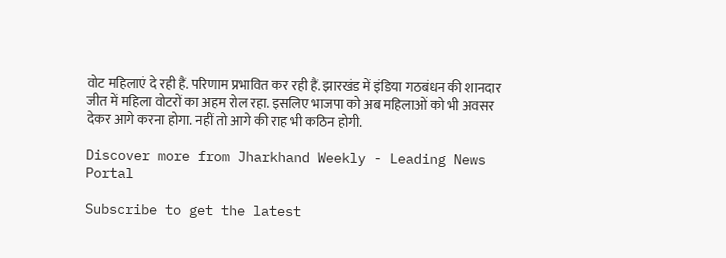वोट महिलाएं दे रही हैं. परिणाम प्रभावित कर रही हैं. झारखंड में इंडिया गठबंधन की शानदार जीत में महिला वोटरों का अहम रोल रहा. इसलिए भाजपा को अब महिलाओं को भी अवसर देकर आगे करना होगा. नहीं तो आगे की राह भी कठिन होगी.

Discover more from Jharkhand Weekly - Leading News Portal

Subscribe to get the latest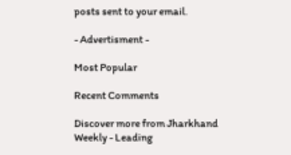posts sent to your email.

- Advertisment -

Most Popular

Recent Comments

Discover more from Jharkhand Weekly - Leading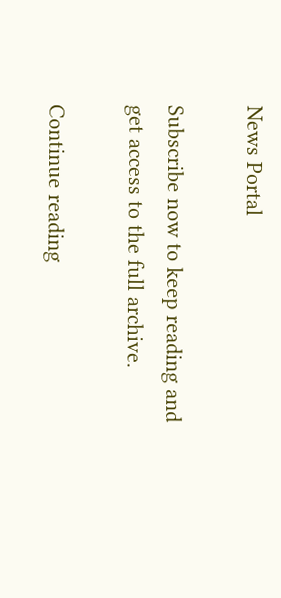News Portal

Subscribe now to keep reading and get access to the full archive.

Continue reading